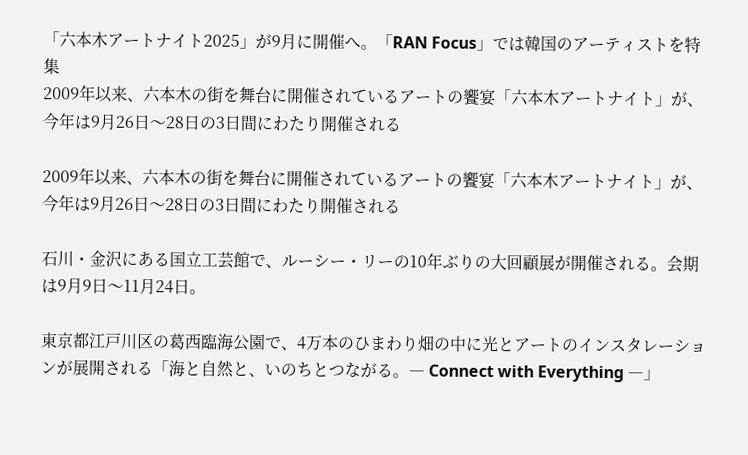「六本木アートナイト2025」が9月に開催へ。「RAN Focus」では韓国のアーティストを特集
2009年以来、六本木の街を舞台に開催されているアートの饗宴「六本木アートナイト」が、今年は9月26日〜28日の3日間にわたり開催される

2009年以来、六本木の街を舞台に開催されているアートの饗宴「六本木アートナイト」が、今年は9月26日〜28日の3日間にわたり開催される

石川・金沢にある国立工芸館で、ルーシー・リーの10年ぶりの大回顧展が開催される。会期は9月9日〜11月24日。

東京都江戸川区の葛西臨海公園で、4万本のひまわり畑の中に光とアートのインスタレーションが展開される「海と自然と、いのちとつながる。― Connect with Everything ―」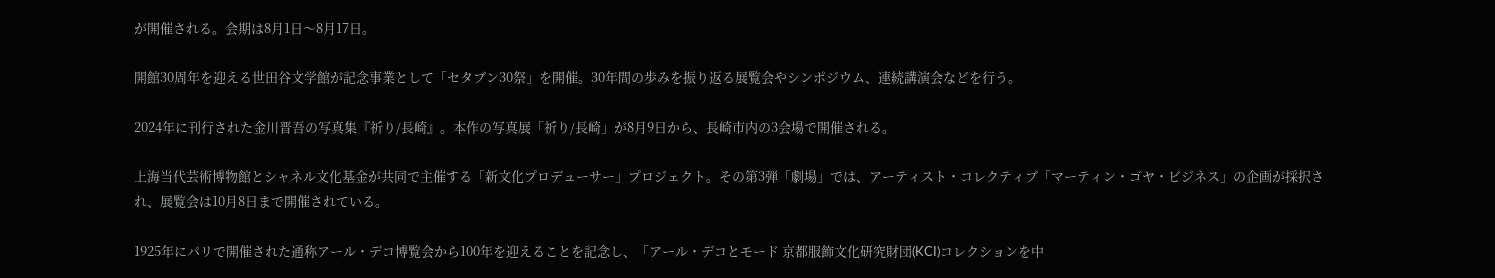が開催される。会期は8月1日〜8月17日。

開館30周年を迎える世田谷文学館が記念事業として「セタブン30祭」を開催。30年間の歩みを振り返る展覧会やシンポジウム、連続講演会などを行う。

2024年に刊行された金川晋吾の写真集『祈り/長崎』。本作の写真展「祈り/長崎」が8月9日から、長崎市内の3会場で開催される。

上海当代芸術博物館とシャネル文化基金が共同で主催する「新文化プロデューサー」プロジェクト。その第3弾「劇場」では、アーティスト・コレクティブ「マーティン・ゴヤ・ビジネス」の企画が採択され、展覧会は10月8日まで開催されている。

1925年にパリで開催された通称アール・デコ博覧会から100年を迎えることを記念し、「アール・デコとモード 京都服飾文化研究財団(KCI)コレクションを中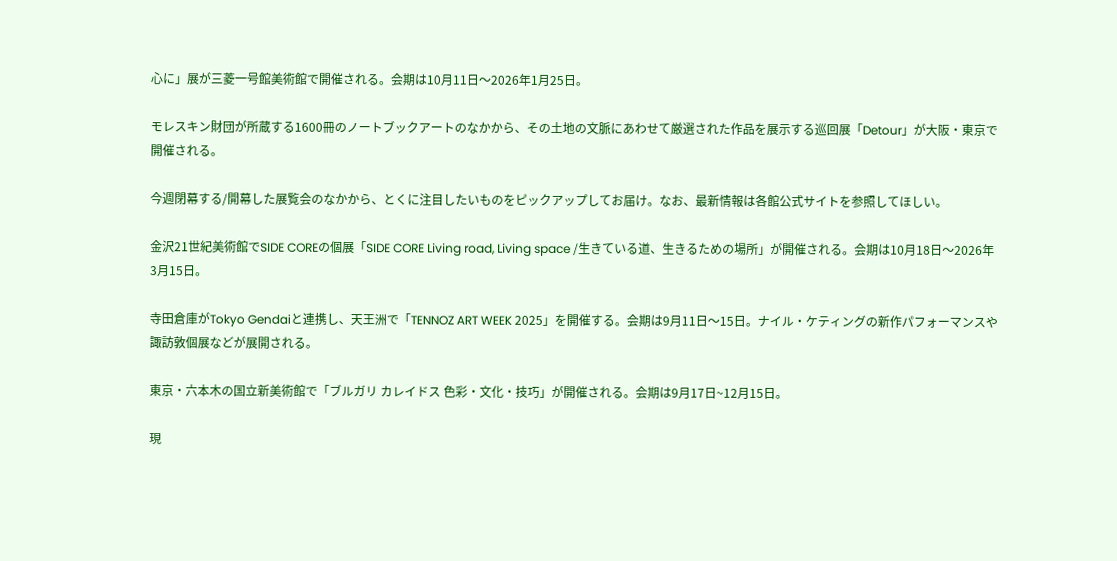心に」展が三菱一号館美術館で開催される。会期は10月11日〜2026年1月25日。

モレスキン財団が所蔵する1600冊のノートブックアートのなかから、その⼟地の⽂脈にあわせて厳選された作品を展⽰する巡回展「Detour」が大阪・東京で開催される。

今週閉幕する/開幕した展覧会のなかから、とくに注目したいものをピックアップしてお届け。なお、最新情報は各館公式サイトを参照してほしい。

金沢21世紀美術館でSIDE COREの個展「SIDE CORE Living road, Living space /生きている道、生きるための場所」が開催される。会期は10月18日〜2026年3月15日。

寺田倉庫がTokyo Gendaiと連携し、天王洲で「TENNOZ ART WEEK 2025」を開催する。会期は9月11日〜15日。ナイル・ケティングの新作パフォーマンスや諏訪敦個展などが展開される。

東京・六本木の国立新美術館で「ブルガリ カレイドス 色彩・文化・技巧」が開催される。会期は9月17日~12月15日。

現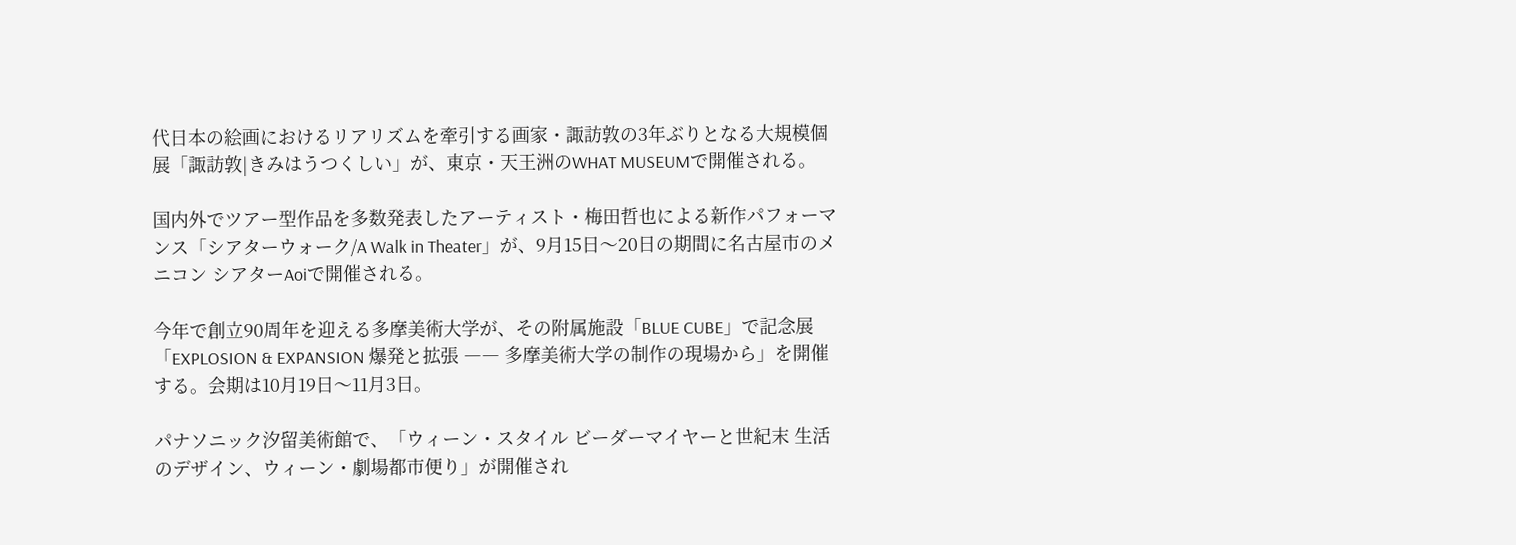代日本の絵画におけるリアリズムを牽引する画家・諏訪敦の3年ぶりとなる大規模個展「諏訪敦|きみはうつくしい」が、東京・天王洲のWHAT MUSEUMで開催される。

国内外でツアー型作品を多数発表したアーティスト・梅田哲也による新作パフォーマンス「シアターウォーク/A Walk in Theater」が、9月15日〜20日の期間に名古屋市のメニコン シアターAoiで開催される。

今年で創立90周年を迎える多摩美術大学が、その附属施設「BLUE CUBE」で記念展「EXPLOSION & EXPANSION 爆発と拡張 ―― 多摩美術大学の制作の現場から」を開催する。会期は10月19日〜11月3日。

パナソニック汐留美術館で、「ウィーン・スタイル ビーダーマイヤーと世紀末 生活のデザイン、ウィーン・劇場都市便り」が開催され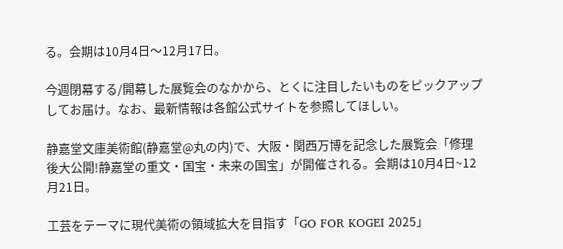る。会期は10月4日〜12月17日。

今週閉幕する/開幕した展覧会のなかから、とくに注目したいものをピックアップしてお届け。なお、最新情報は各館公式サイトを参照してほしい。

静嘉堂文庫美術館(静嘉堂@丸の内)で、大阪・関西万博を記念した展覧会「修理後大公開!静嘉堂の重文・国宝・未来の国宝」が開催される。会期は10月4日~12月21日。

工芸をテーマに現代美術の領域拡大を目指す「GO FOR KOGEI 2025」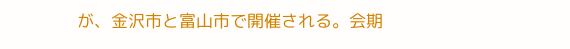が、金沢市と富山市で開催される。会期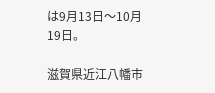は9月13日〜10月19日。

滋賀県近江八幡市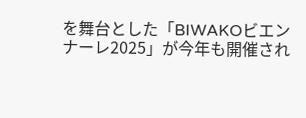を舞台とした「BIWAKOビエンナーレ2025」が今年も開催され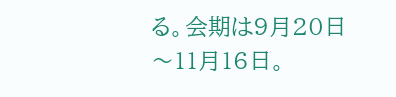る。会期は9月20日〜11月16日。